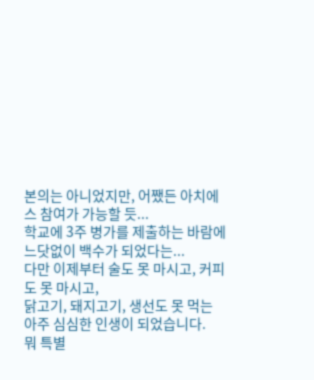본의는 아니었지만, 어쨌든 아치에스 참여가 가능할 듯...
학교에 3주 병가를 제출하는 바람에
느닷없이 백수가 되었다는...
다만 이제부터 술도 못 마시고, 커피도 못 마시고,
닭고기, 돼지고기, 생선도 못 먹는 아주 심심한 인생이 되었습니다.
뭐 특별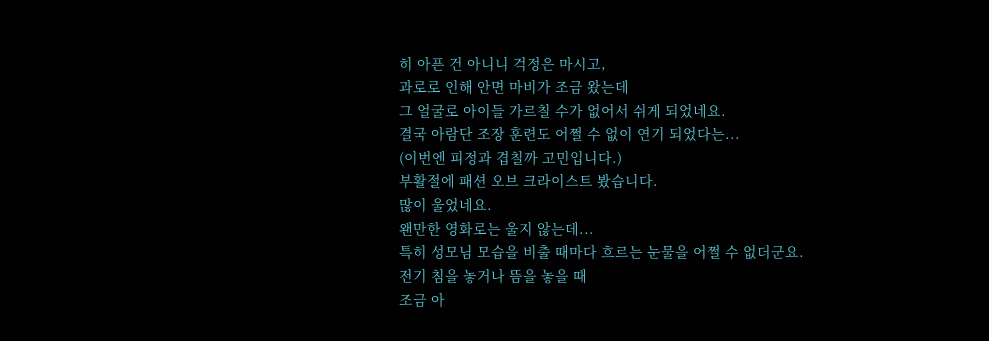히 아픈 건 아니니 걱정은 마시고,
과로로 인해 안면 마비가 조금 왔는데
그 얼굴로 아이들 가르칠 수가 없어서 쉬게 되었네요.
결국 아람단 조장 훈련도 어쩔 수 없이 연기 되었다는...
(이번엔 피정과 겹칠까 고민입니다.)
부활절에 패션 오브 크라이스트 봤습니다.
많이 울었네요.
왠만한 영화로는 울지 않는데...
특히 성모님 모습을 비출 때마다 흐르는 눈물을 어쩔 수 없더군요.
전기 침을 놓거나 뜸을 놓을 때
조금 아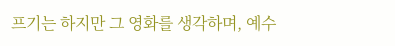프기는 하지만 그 영화를 생각하며, 예수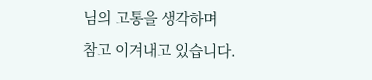님의 고통을 생각하며
참고 이겨내고 있습니다.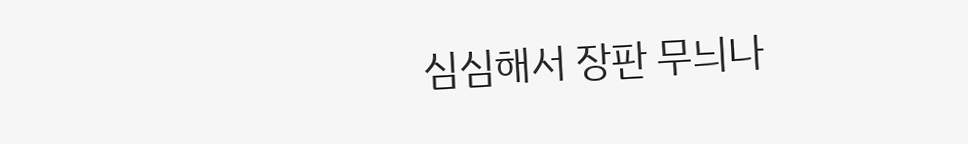심심해서 장판 무늬나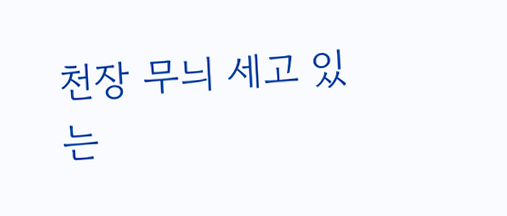천장 무늬 세고 있는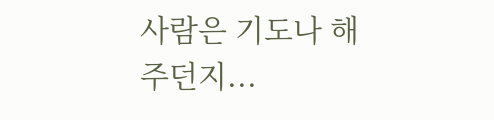사람은 기도나 해주던지...